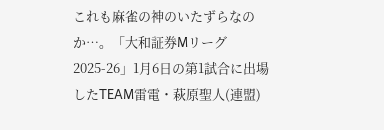これも麻雀の神のいたずらなのか…。「大和証券Mリーグ2025-26」1月6日の第1試合に出場したTEAM雷電・萩原聖人(連盟)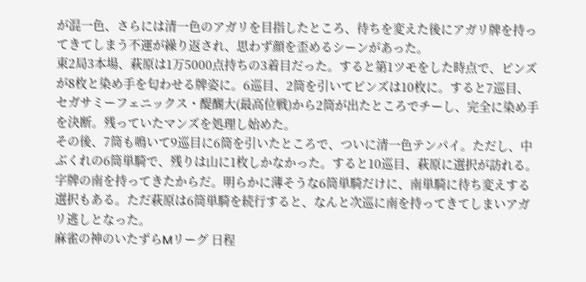が混一色、さらには清一色のアガリを目指したところ、待ちを変えた後にアガリ牌を持ってきてしまう不運が繰り返され、思わず顔を歪めるシーンがあった。
東2局3本場、萩原は1万5000点持ちの3着目だった。すると第1ツモをした時点で、ピンズが8枚と染め手を匂わせる牌姿に。6巡目、2筒を引いてピンズは10枚に。すると7巡目、セガサミーフェニックス・醍醐大(最高位戦)から2筒が出たところでチーし、完全に染め手を決断。残っていたマンズを処理し始めた。
その後、7筒も鳴いて9巡目に6筒を引いたところで、ついに清一色テンパイ。ただし、中ぶくれの6筒単騎で、残りは山に1枚しかなかった。すると10巡目、萩原に選択が訪れる。字牌の南を持ってきたからだ。明らかに薄そうな6筒単騎だけに、南単騎に待ち変えする選択もある。ただ萩原は6筒単騎を続行すると、なんと次巡に南を持ってきてしまいアガリ逃しとなった。
麻雀の神のいたずらMリーグ 日程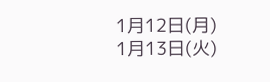1月12日(月)
1月13日(火)